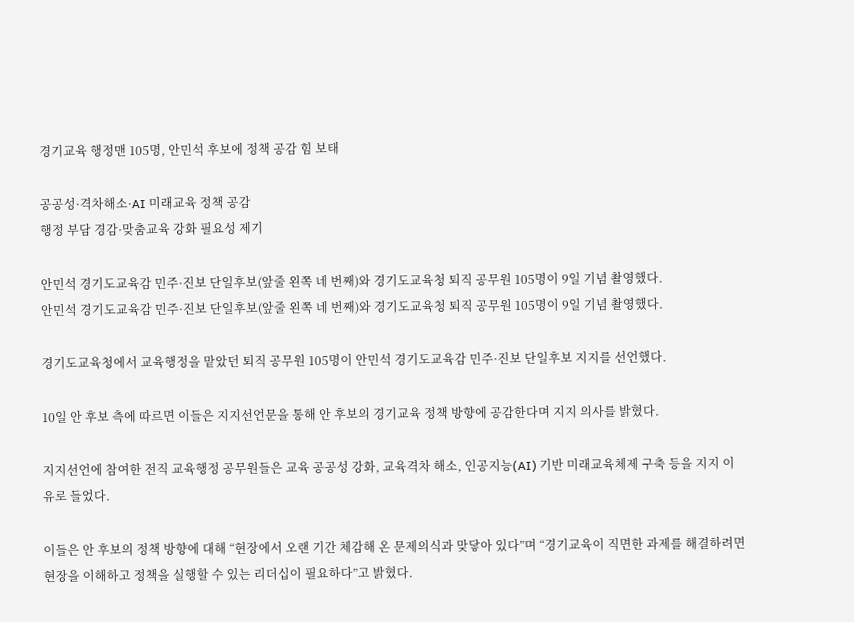경기교육 행정맨 105명, 안민석 후보에 정책 공감 힘 보태

공공성·격차해소·AI 미래교육 정책 공감
행정 부담 경감·맞춤교육 강화 필요성 제기

안민석 경기도교육감 민주·진보 단일후보(앞줄 왼쪽 네 번째)와 경기도교육청 퇴직 공무원 105명이 9일 기념 촬영했다.
안민석 경기도교육감 민주·진보 단일후보(앞줄 왼쪽 네 번째)와 경기도교육청 퇴직 공무원 105명이 9일 기념 촬영했다.

경기도교육청에서 교육행정을 맡았던 퇴직 공무원 105명이 안민석 경기도교육감 민주·진보 단일후보 지지를 선언했다.

10일 안 후보 측에 따르면 이들은 지지선언문을 통해 안 후보의 경기교육 정책 방향에 공감한다며 지지 의사를 밝혔다.

지지선언에 참여한 전직 교육행정 공무원들은 교육 공공성 강화, 교육격차 해소, 인공지능(AI) 기반 미래교육체제 구축 등을 지지 이유로 들었다.

이들은 안 후보의 정책 방향에 대해 “현장에서 오랜 기간 체감해 온 문제의식과 맞닿아 있다”며 “경기교육이 직면한 과제를 해결하려면 현장을 이해하고 정책을 실행할 수 있는 리더십이 필요하다”고 밝혔다.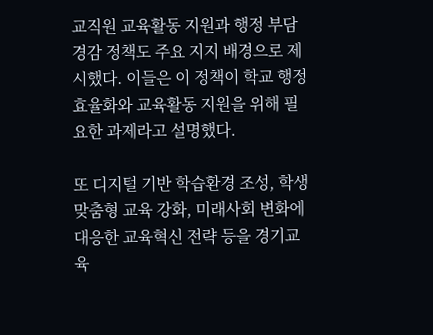교직원 교육활동 지원과 행정 부담 경감 정책도 주요 지지 배경으로 제시했다. 이들은 이 정책이 학교 행정 효율화와 교육활동 지원을 위해 필요한 과제라고 설명했다.

또 디지털 기반 학습환경 조성, 학생 맞춤형 교육 강화, 미래사회 변화에 대응한 교육혁신 전략 등을 경기교육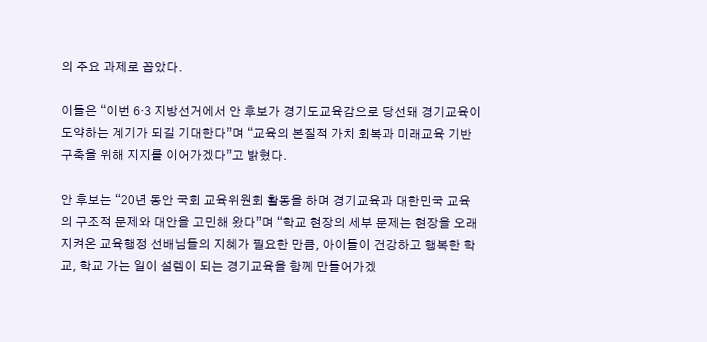의 주요 과제로 꼽았다.

이들은 “이번 6·3 지방선거에서 안 후보가 경기도교육감으로 당선돼 경기교육이 도약하는 계기가 되길 기대한다”며 “교육의 본질적 가치 회복과 미래교육 기반 구축을 위해 지지를 이어가겠다”고 밝혔다.

안 후보는 “20년 동안 국회 교육위원회 활동을 하며 경기교육과 대한민국 교육의 구조적 문제와 대안을 고민해 왔다”며 “학교 현장의 세부 문제는 현장을 오래 지켜온 교육행정 선배님들의 지혜가 필요한 만큼, 아이들이 건강하고 행복한 학교, 학교 가는 일이 설렘이 되는 경기교육을 함께 만들어가겠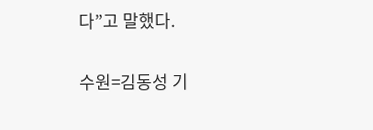다”고 말했다.

수원=김동성 기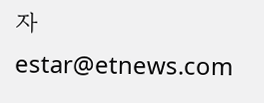자 estar@etnews.com